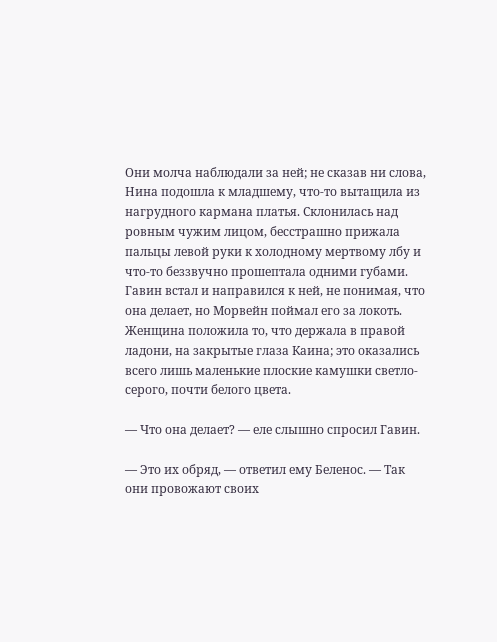Они молча наблюдали за ней; не сказав ни слова, Нина подошла к младшему, что-то вытащила из нагрудного кармана платья. Склонилась над ровным чужим лицом, бесстрашно прижала пальцы левой руки к холодному мертвому лбу и что-то беззвучно прошептала одними губами. Гавин встал и направился к ней, не понимая, что она делает, но Морвейн поймал его за локоть. Женщина положила то, что держала в правой ладони, на закрытые глаза Каина; это оказались всего лишь маленькие плоские камушки светло-серого, почти белого цвета.

— Что она делает? — еле слышно спросил Гавин.

— Это их обряд, — ответил ему Беленос. — Так они провожают своих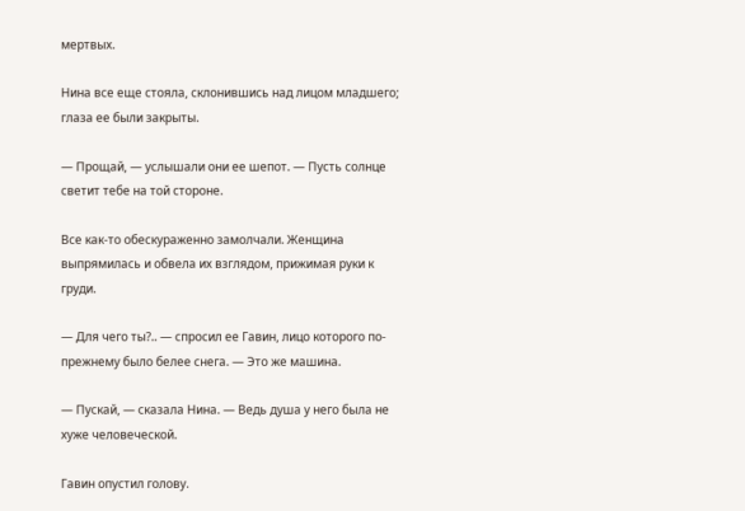мертвых.

Нина все еще стояла, склонившись над лицом младшего; глаза ее были закрыты.

— Прощай, — услышали они ее шепот. — Пусть солнце светит тебе на той стороне.

Все как-то обескураженно замолчали. Женщина выпрямилась и обвела их взглядом, прижимая руки к груди.

— Для чего ты?.. — спросил ее Гавин, лицо которого по-прежнему было белее снега. — Это же машина.

— Пускай, — сказала Нина. — Ведь душа у него была не хуже человеческой.

Гавин опустил голову.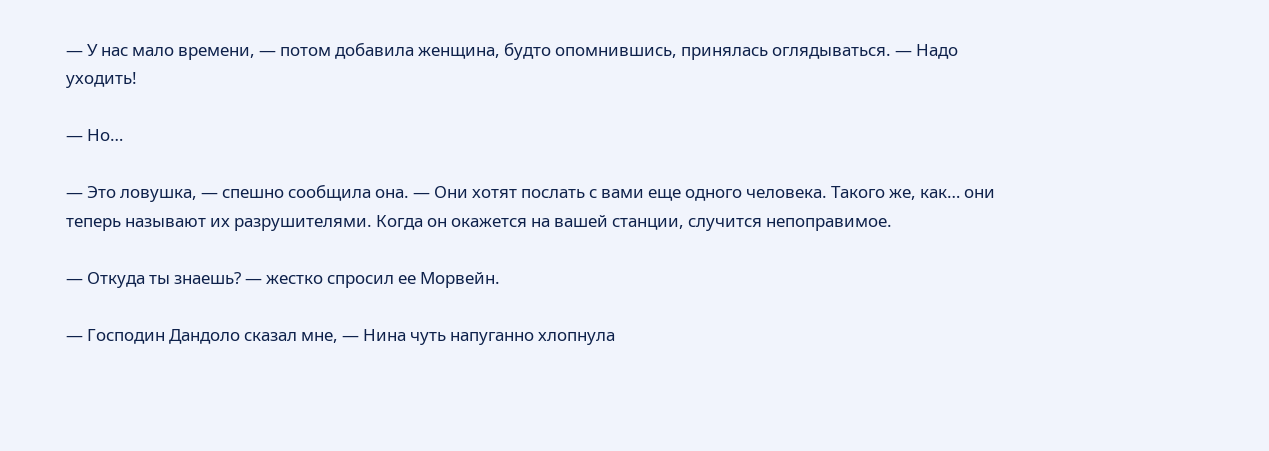— У нас мало времени, — потом добавила женщина, будто опомнившись, принялась оглядываться. — Надо уходить!

— Но…

— Это ловушка, — спешно сообщила она. — Они хотят послать с вами еще одного человека. Такого же, как… они теперь называют их разрушителями. Когда он окажется на вашей станции, случится непоправимое.

— Откуда ты знаешь? — жестко спросил ее Морвейн.

— Господин Дандоло сказал мне, — Нина чуть напуганно хлопнула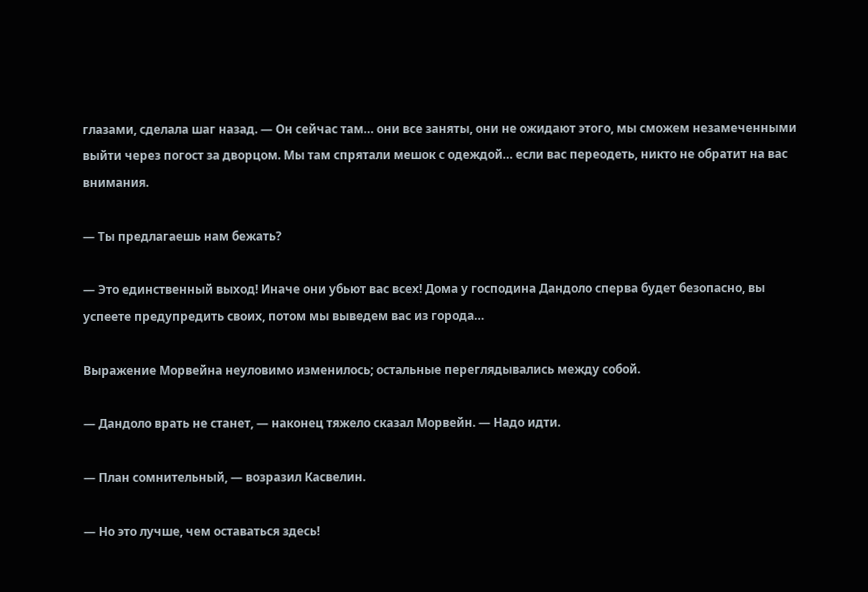глазами, сделала шаг назад. — Он сейчас там… они все заняты, они не ожидают этого, мы сможем незамеченными выйти через погост за дворцом. Мы там спрятали мешок с одеждой… если вас переодеть, никто не обратит на вас внимания.

— Ты предлагаешь нам бежать?

— Это единственный выход! Иначе они убьют вас всех! Дома у господина Дандоло сперва будет безопасно, вы успеете предупредить своих, потом мы выведем вас из города…

Выражение Морвейна неуловимо изменилось; остальные переглядывались между собой.

— Дандоло врать не станет, — наконец тяжело сказал Морвейн. — Надо идти.

— План сомнительный, — возразил Касвелин.

— Но это лучше, чем оставаться здесь!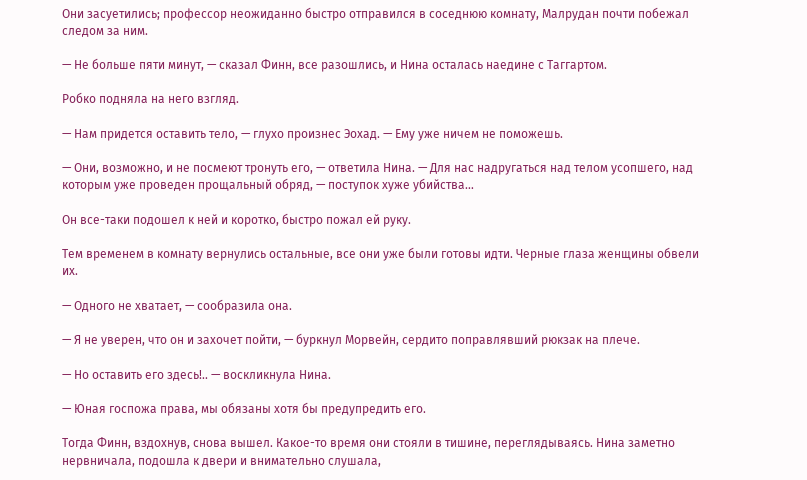Они засуетились; профессор неожиданно быстро отправился в соседнюю комнату, Малрудан почти побежал следом за ним.

— Не больше пяти минут, — сказал Финн, все разошлись, и Нина осталась наедине с Таггартом.

Робко подняла на него взгляд.

— Нам придется оставить тело, — глухо произнес Эохад. — Ему уже ничем не поможешь.

— Они, возможно, и не посмеют тронуть его, — ответила Нина. — Для нас надругаться над телом усопшего, над которым уже проведен прощальный обряд, — поступок хуже убийства…

Он все-таки подошел к ней и коротко, быстро пожал ей руку.

Тем временем в комнату вернулись остальные, все они уже были готовы идти. Черные глаза женщины обвели их.

— Одного не хватает, — сообразила она.

— Я не уверен, что он и захочет пойти, — буркнул Морвейн, сердито поправлявший рюкзак на плече.

— Но оставить его здесь!.. — воскликнула Нина.

— Юная госпожа права, мы обязаны хотя бы предупредить его.

Тогда Финн, вздохнув, снова вышел. Какое-то время они стояли в тишине, переглядываясь. Нина заметно нервничала, подошла к двери и внимательно слушала,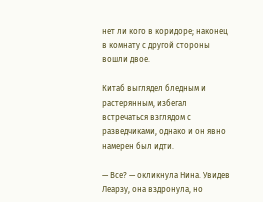нет ли кого в коридоре; наконец в комнату с другой стороны вошли двое.

Китаб выглядел бледным и растерянным, избегал встречаться взглядом с разведчиками, однако и он явно намерен был идти.

— Все? — окликнула Нина. Увидев Леарзу, она вздронула, но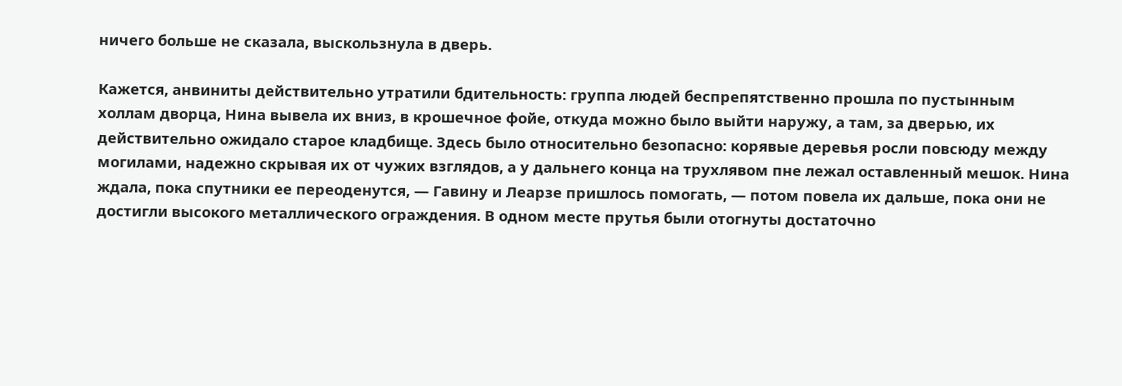ничего больше не сказала, выскользнула в дверь.

Кажется, анвиниты действительно утратили бдительность: группа людей беспрепятственно прошла по пустынным холлам дворца, Нина вывела их вниз, в крошечное фойе, откуда можно было выйти наружу, а там, за дверью, их действительно ожидало старое кладбище. Здесь было относительно безопасно: корявые деревья росли повсюду между могилами, надежно скрывая их от чужих взглядов, а у дальнего конца на трухлявом пне лежал оставленный мешок. Нина ждала, пока спутники ее переоденутся, — Гавину и Леарзе пришлось помогать, — потом повела их дальше, пока они не достигли высокого металлического ограждения. В одном месте прутья были отогнуты достаточно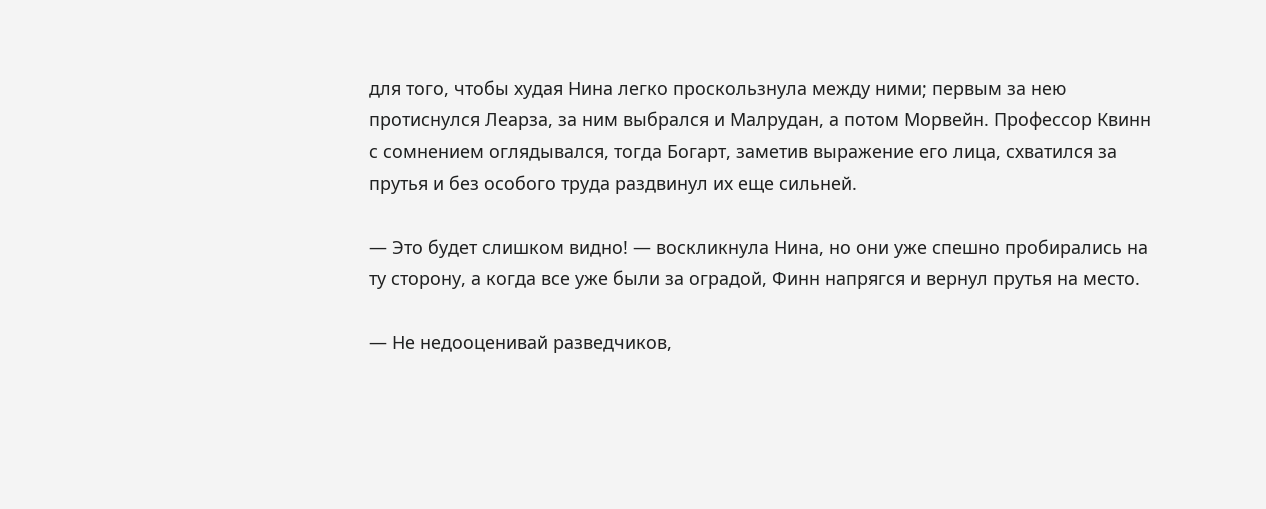для того, чтобы худая Нина легко проскользнула между ними; первым за нею протиснулся Леарза, за ним выбрался и Малрудан, а потом Морвейн. Профессор Квинн с сомнением оглядывался, тогда Богарт, заметив выражение его лица, схватился за прутья и без особого труда раздвинул их еще сильней.

— Это будет слишком видно! — воскликнула Нина, но они уже спешно пробирались на ту сторону, а когда все уже были за оградой, Финн напрягся и вернул прутья на место.

— Не недооценивай разведчиков,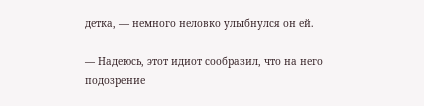детка, — немного неловко улыбнулся он ей.

— Надеюсь, этот идиот сообразил, что на него подозрение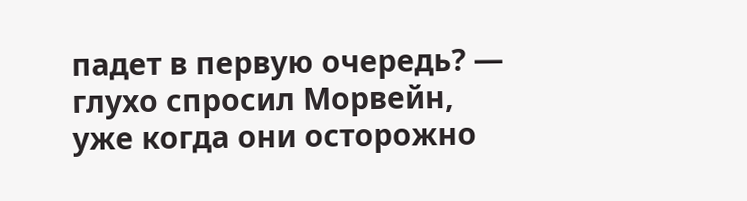падет в первую очередь? — глухо спросил Морвейн, уже когда они осторожно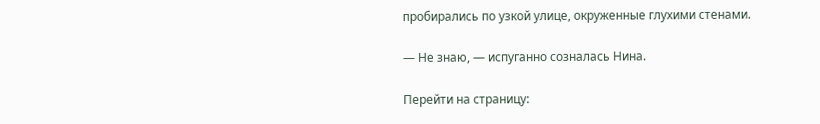пробирались по узкой улице, окруженные глухими стенами.

— Не знаю, — испуганно созналась Нина.

Перейти на страницу: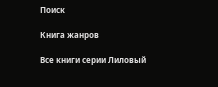Поиск

Книга жанров

Все книги серии Лиловый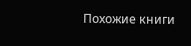Похожие книги